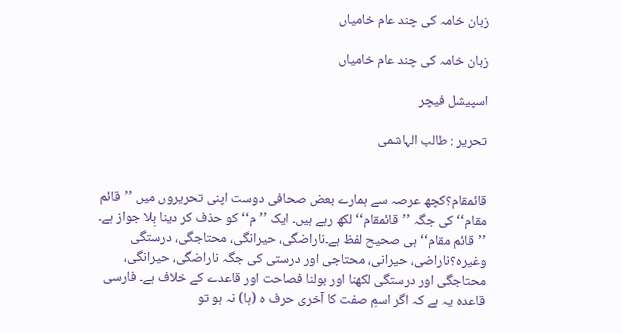زبان خامہ کی چند عام خامیاں

زبان خامہ کی چند عام خامیاں

اسپیشل فیچر

تحریر : طالب الہاشمی


قائمقام؟کچھ عرصہ سے ہمارے بعض صحافی دوست اپنی تحریروں میں ’’قائم مقام‘‘ کی جگہ ’’قائمقام‘‘ لکھ رہے ہیں۔ ایک ’’م‘‘ کو حذف کر دینا بِلا جواز ہے۔ ’’قائم مقام‘‘ ہی صحیح لفظ ہے۔ناراضگی، حیرانگی، محتاجگی، درستگی وغیرہ؟ناراضی، حیرانی، محتاجی اور درستی کی جگہ ناراضگی، حیرانگی، محتاجگی اور درستگی لکھنا اور بولنا فصاحت اور قاعدے کے خلاف ہے۔ فارسی قاعدہ یہ ہے کہ اگر اسمِ صفت کا آخری حرف ہ (ہا) نہ ہو تو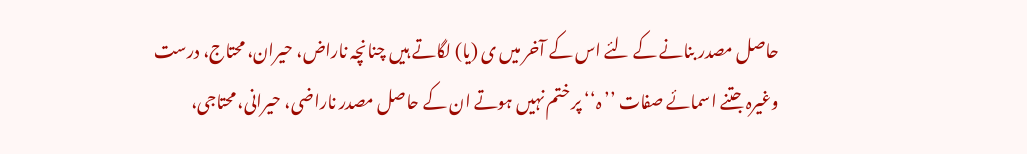حاصل مصدر بنانے کے لئے اس کے آخر میں ی (یا) لگاتے ہیں چنانچہ ناراض، حیران، محتاج، درست وغیرہ جتنے اسمائے صفات ’’ہ‘‘ پر ختم نہیں ہوتے ان کے حاصل مصدر ناراضی، حیرانی، محتاجی،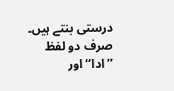درستی بنتے ہیں۔ صرف دو لفظ ’’ادا‘‘ اور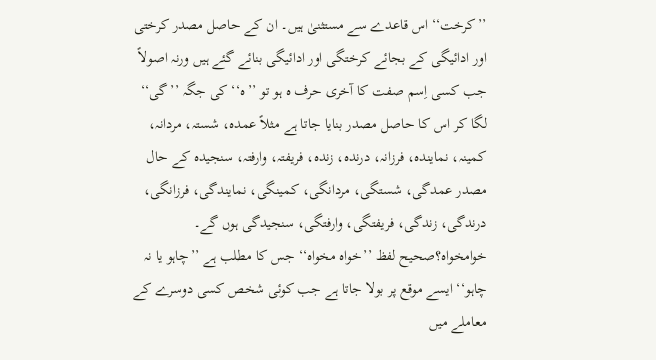’’کرخت‘‘ اس قاعدے سے مستثنیٰ ہیں۔ ان کے حاصل مصدر کرختی اور ادائیگی کے بجائے کرختگی اور ادائیگی بنائے گئے ہیں ورنہ اصولاً جب کسی اِسم صفت کا آخری حرف ہ ہو تو ’’ہ‘‘ کی جگہ ’’گی‘‘ لگا کر اس کا حاصل مصدر بنایا جاتا ہے مثلاً عمدہ، شستہ، مردانہ، کمینہ، نمایندہ، فرزانہ، درندہ، زندہ، فریفتہ، وارفتہ، سنجیدہ کے حال مصدر عمدگی، شستگی، مردانگی، کمینگی، نمایندگی، فرزانگی، درندگی، زندگی، فریفتگی، وارفتگی، سنجیدگی ہوں گے۔ خوامخواہ؟صحیح لفظ ’’خواہ مخواہ‘‘ جس کا مطلب ہے ’’چاہو یا نہ چاہو‘‘ ایسے موقع پر بولا جاتا ہے جب کوئی شخص کسی دوسرے کے معاملے میں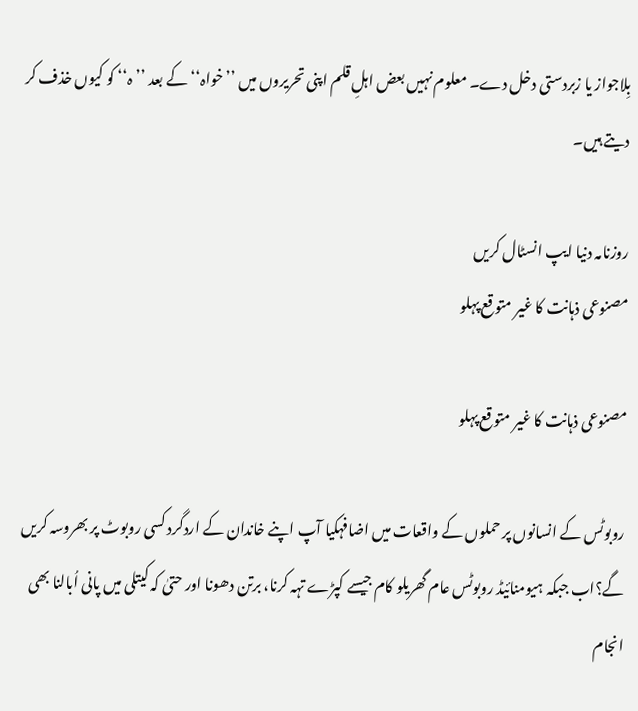بِلاجواز یا زبردستی دخل دے۔ معلوم نہیں بعض اہلِ قلم اپنی تحریروں میں ’’خواہ‘‘ کے بعد ’’ہ‘‘ کو کیوں خذف کر دیتے ہیں۔

روزنامہ دنیا ایپ انسٹال کریں
مصنوعی ذہانت کا غیر متوقع پہلو

مصنوعی ذہانت کا غیر متوقع پہلو

روبوٹس کے انسانوں پر حملوں کے واقعات میں اضافہکیا آپ اپنے خاندان کے اردگرد کسی روبوٹ پر بھروسہ کریں گے؟اب جبکہ ہیومنائیڈ روبوٹس عام گھریلو کام جیسے کپڑے تہہ کرنا، برتن دھونا اور حتیٰ کہ کیتلی میں پانی اُبالنا بھی انجام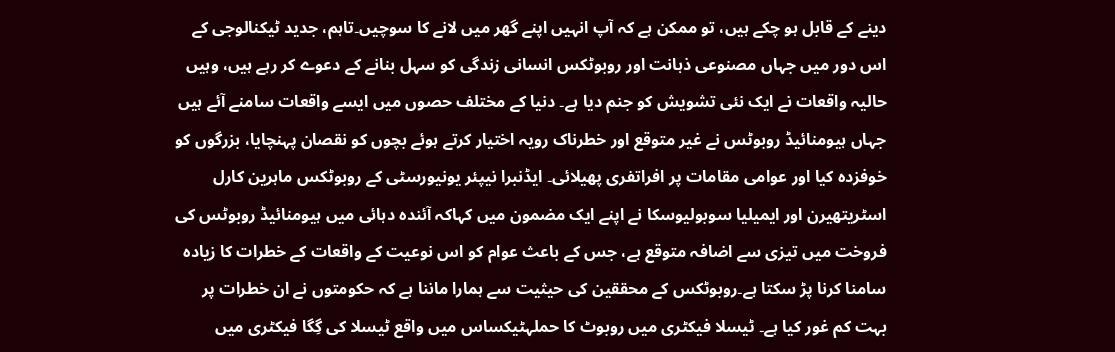دینے کے قابل ہو چکے ہیں، تو ممکن ہے کہ آپ انہیں اپنے گھر میں لانے کا سوچیں۔تاہم، جدید ٹیکنالوجی کے اس دور میں جہاں مصنوعی ذہانت اور روبوٹکس انسانی زندگی کو سہل بنانے کے دعوے کر رہے ہیں، وہیں حالیہ واقعات نے ایک نئی تشویش کو جنم دیا ہے۔ دنیا کے مختلف حصوں میں ایسے واقعات سامنے آئے ہیں جہاں ہیومنائیڈ روبوٹس نے غیر متوقع اور خطرناک رویہ اختیار کرتے ہوئے بچوں کو نقصان پہنچایا، بزرگوں کو خوفزدہ کیا اور عوامی مقامات پر افراتفری پھیلائی۔ ایڈنبرا نیپئر یونیورسٹی کے روبوٹکس ماہرین کارل اسٹریتھیرن اور ایمیلیا سوبولیوسکا نے اپنے ایک مضمون میں کہاکہ آئندہ دہائی میں ہیومنائیڈ روبوٹس کی فروخت میں تیزی سے اضافہ متوقع ہے، جس کے باعث عوام کو اس نوعیت کے واقعات کے خطرات کا زیادہ سامنا کرنا پڑ سکتا ہے۔روبوٹکس کے محققین کی حیثیت سے ہمارا ماننا ہے کہ حکومتوں نے ان خطرات پر بہت کم غور کیا ہے۔ ٹیسلا فیکٹری میں روبوٹ کا حملہٹیکساس میں واقع ٹیسلا کی گِگا فیکٹری میں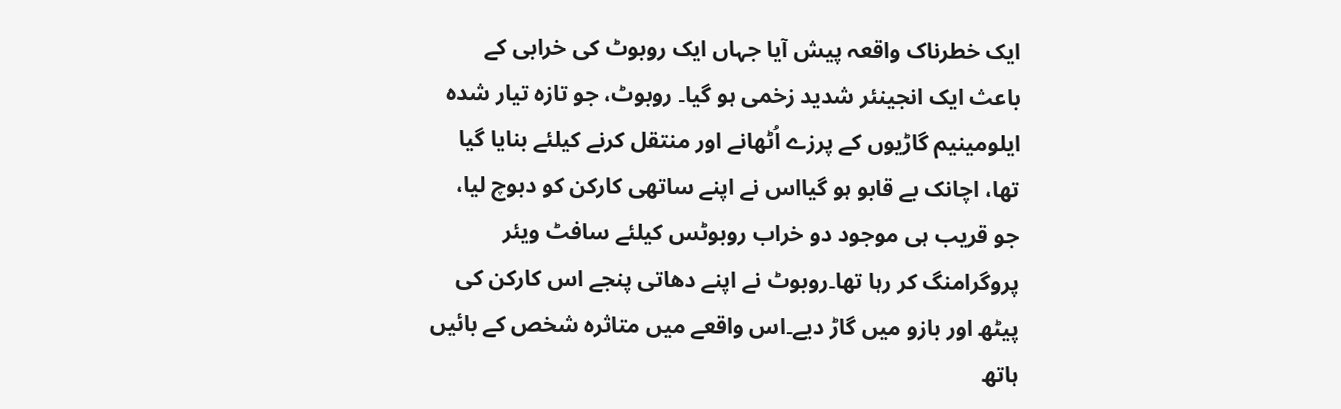ایک خطرناک واقعہ پیش آیا جہاں ایک روبوٹ کی خرابی کے باعث ایک انجینئر شدید زخمی ہو گیا۔ روبوٹ، جو تازہ تیار شدہ ایلومینیم گاڑیوں کے پرزے اُٹھانے اور منتقل کرنے کیلئے بنایا گیا تھا، اچانک بے قابو ہو گیااس نے اپنے ساتھی کارکن کو دبوچ لیا، جو قریب ہی موجود دو خراب روبوٹس کیلئے سافٹ ویئر پروگرامنگ کر رہا تھا۔روبوٹ نے اپنے دھاتی پنجے اس کارکن کی پیٹھ اور بازو میں گاڑ دیے۔اس واقعے میں متاثرہ شخص کے بائیں ہاتھ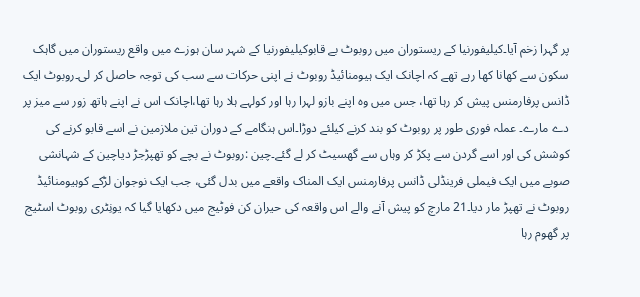پر گہرا زخم آیا۔کیلیفورنیا کے ریستوران میں روبوٹ بے قابوکیلیفورنیا کے شہر سان ہوزے میں واقع ریستوران میں گاہک سکون سے کھانا کھا رہے تھے کہ اچانک ایک ہیومنائیڈ روبوٹ نے اپنی حرکات سے سب کی توجہ حاصل کر لی۔روبوٹ ایک ڈانس پرفارمنس پیش کر رہا تھا، جس میں وہ اپنے بازو لہرا رہا اور کولہے ہلا رہا تھا،اچانک اس نے اپنے ہاتھ زور سے میز پر دے مارے۔ عملہ فوری طور پر روبوٹ کو بند کرنے کیلئے دوڑا۔اس ہنگامے کے دوران تین ملازمین نے اسے قابو کرنے کی کوشش کی اور اسے گردن سے پکڑ کر وہاں سے گھسیٹ کر لے گئے۔چین :روبوٹ نے بچے کو تھپڑجڑ دیاچین کے شہانشی صوبے میں ایک فیملی فرینڈلی ڈانس پرفارمنس ایک المناک واقعے میں بدل گئی، جب ایک نوجوان لڑکے کوہیومنائیڈ روبوٹ نے تھپڑ مار دیا۔21 مارچ کو پیش آنے والے اس واقعہ کی حیران کن فوٹیج میں دکھایا گیا کہ یونِٹری روبوٹ اسٹیج پر گھوم رہا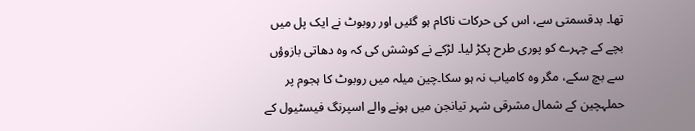تھا۔ بدقسمتی سے، اس کی حرکات ناکام ہو گئیں اور روبوٹ نے ایک پل میں بچے کے چہرے کو پوری طرح پکڑ لیا۔ لڑکے نے کوشش کی کہ وہ دھاتی بازوؤں سے بچ سکے، مگر وہ کامیاب نہ ہو سکا۔چین میلہ میں روبوٹ کا ہجوم پر حملہچین کے شمال مشرقی شہر تیانجن میں ہونے والے اسپرنگ فیسٹیول کے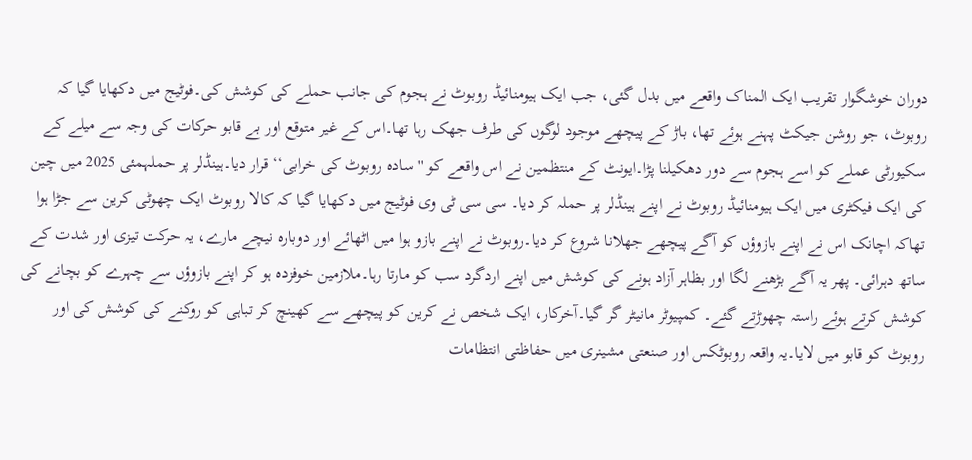دوران خوشگوار تقریب ایک المناک واقعے میں بدل گئی، جب ایک ہیومنائیڈ روبوٹ نے ہجوم کی جانب حملے کی کوشش کی۔فوٹیج میں دکھایا گیا کہ روبوٹ، جو روشن جیکٹ پہنے ہوئے تھا، باڑ کے پیچھے موجود لوگوں کی طرف جھک رہا تھا۔اس کے غیر متوقع اور بے قابو حرکات کی وجہ سے میلے کے سکیورٹی عملے کو اسے ہجوم سے دور دھکیلنا پڑا۔ایونٹ کے منتظمین نے اس واقعے کو ''سادہ روبوٹ کی خرابی‘‘ قرار دیا۔ہینڈلر پر حملہمئی 2025 میں چین کی ایک فیکٹری میں ایک ہیومنائیڈ روبوٹ نے اپنے ہینڈلر پر حملہ کر دیا۔ سی سی ٹی وی فوٹیج میں دکھایا گیا کہ کالا روبوٹ ایک چھوٹی کرین سے جڑا ہوا تھاکہ اچانک اس نے اپنے بازوؤں کو آگے پیچھے جھلانا شروع کر دیا۔روبوٹ نے اپنے بازو ہوا میں اٹھائے اور دوبارہ نیچے مارے، یہ حرکت تیزی اور شدت کے ساتھ دہرائی۔ پھر یہ آگے بڑھنے لگا اور بظاہر آزاد ہونے کی کوشش میں اپنے اردگرد سب کو مارتا رہا۔ملازمین خوفزدہ ہو کر اپنے بازوؤں سے چہرے کو بچانے کی کوشش کرتے ہوئے راستہ چھوڑتے گئے۔ کمپیوٹر مانیٹر گر گیا۔آخرکار، ایک شخص نے کرین کو پیچھے سے کھینچ کر تباہی کو روکنے کی کوشش کی اور روبوٹ کو قابو میں لایا۔یہ واقعہ روبوٹکس اور صنعتی مشینری میں حفاظتی انتظامات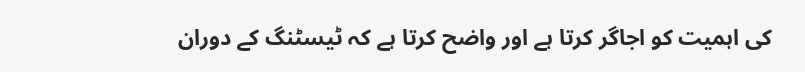کی اہمیت کو اجاگر کرتا ہے اور واضح کرتا ہے کہ ٹیسٹنگ کے دوران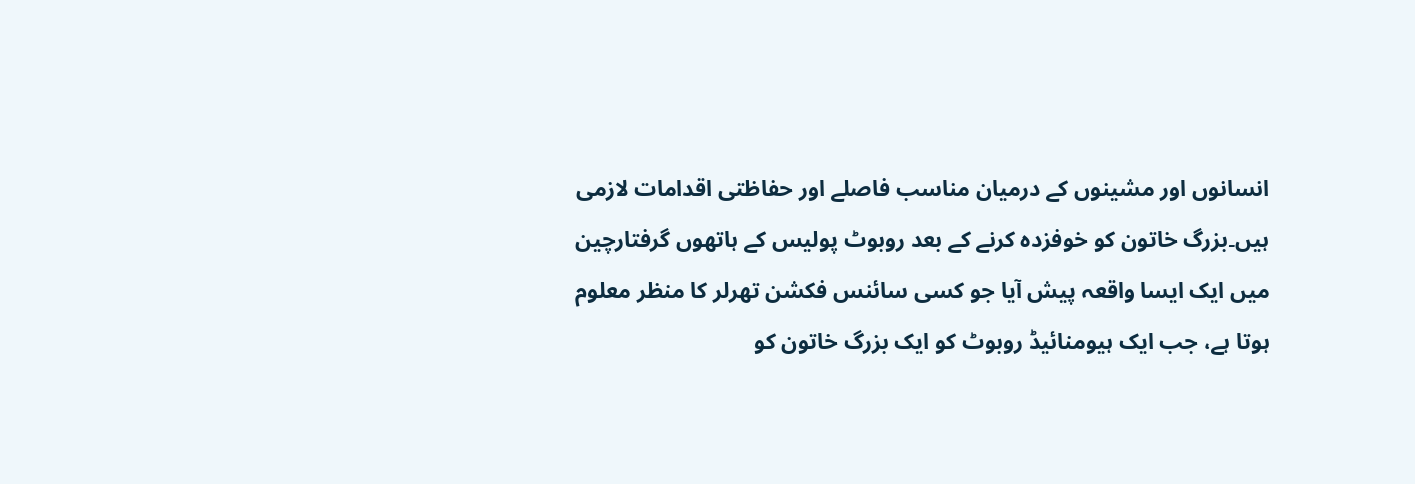انسانوں اور مشینوں کے درمیان مناسب فاصلے اور حفاظتی اقدامات لازمی ہیں۔بزرگ خاتون کو خوفزدہ کرنے کے بعد روبوٹ پولیس کے ہاتھوں گرفتارچین میں ایک ایسا واقعہ پیش آیا جو کسی سائنس فکشن تھرلر کا منظر معلوم ہوتا ہے، جب ایک ہیومنائیڈ روبوٹ کو ایک بزرگ خاتون کو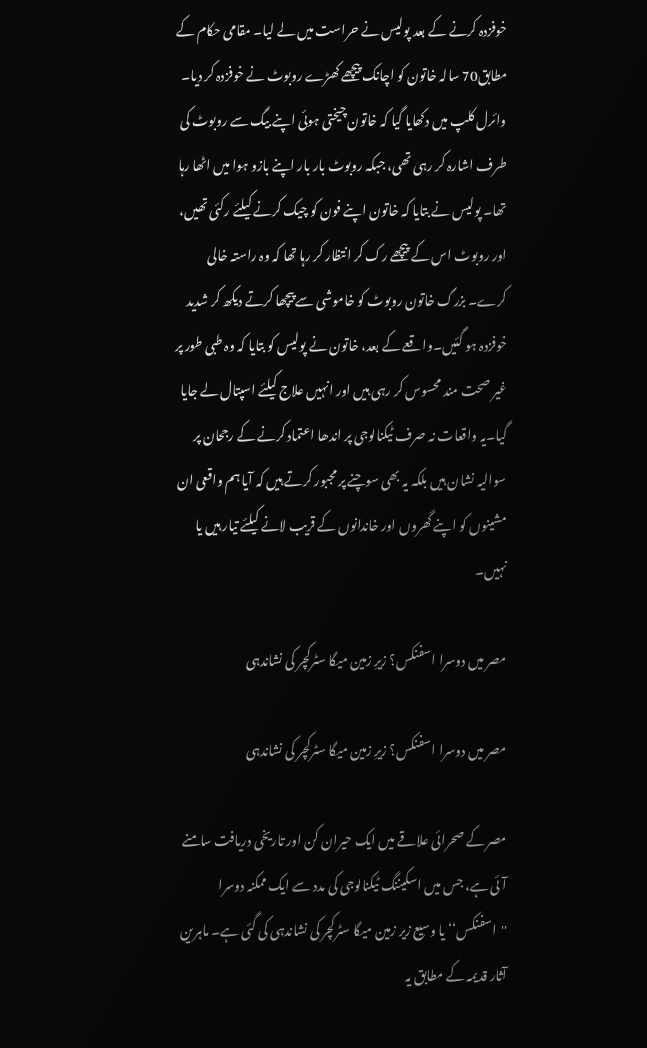خوفزدہ کرنے کے بعد پولیس نے حراست میں لے لیا۔ مقامی حکام کے مطابق70 سالہ خاتون کو اچانک پیچھے کھڑے روبوٹ نے خوفزدہ کر دیا۔ وائرل کلپ میں دکھایا گیا کہ خاتون چیختی ہوئی اپنے بیگ سے روبوٹ کی طرف اشارہ کر رہی تھی، جبکہ روبوٹ بار بار اپنے بازو ہوا میں اٹھا رہا تھا۔ پولیس نے بتایا کہ خاتون اپنے فون کو چیک کرنے کیلئے رکئی تھیں، اور روبوٹ اس کے پیچھے رک کر انتظار کر رہا تھا کہ وہ راستہ خالی کرے۔ بزرگ خاتون روبوٹ کو خاموشی سے پیچھا کرتے دیکھ کر شدید خوفزدہ ہو گئیں۔واقعے کے بعد، خاتون نے پولیس کو بتایا کہ وہ طبی طور پر غیر صحت مند محسوس کر رہی ہیں اور انہیں علاج کیلئے اسپتال لے جایا گیا۔یہ واقعات نہ صرف ٹیکنالوجی پر اندھا اعتماد کرنے کے رجحان پر سوالیہ نشان ہیں بلکہ یہ بھی سوچنے پر مجبور کرتے ہیں کہ آیا ہم واقعی ان مشینوں کو اپنے گھروں اور خاندانوں کے قریب لانے کیلئے تیار ہیں یا نہیں۔

مصر میں دوسرا اسفنکس؟ زیرِ زمین میگا سٹرکچر کی نشاندہی

مصر میں دوسرا اسفنکس؟ زیرِ زمین میگا سٹرکچر کی نشاندہی

مصر کے صحرائی علاقے میں ایک حیران کن اور تاریخی دریافت سامنے آئی ہے، جس میں اسکیننگ ٹیکنالوجی کی مدد سے ایک ممکنہ دوسرا ''اسفنکس‘‘ یا وسیع زیر زمین میگا سٹرکچر کی نشاندہی کی گئی ہے۔ ماہرین آثار قدیمہ کے مطابق یہ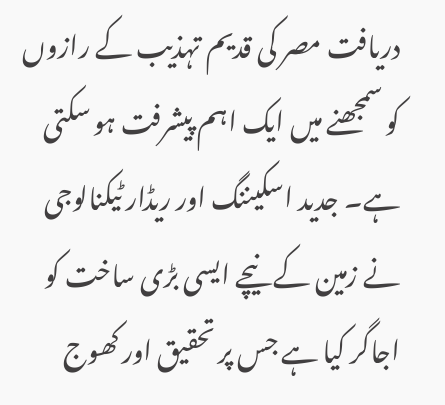دریافت مصر کی قدیم تہذیب کے رازوں کو سمجھنے میں ایک اہم پیشرفت ہو سکتی ہے۔ جدید اسکیننگ اور ریڈار ٹیکنالوجی نے زمین کے نیچے ایسی بڑی ساخت کو اجاگر کیا ہے جس پر تحقیق اور کھوج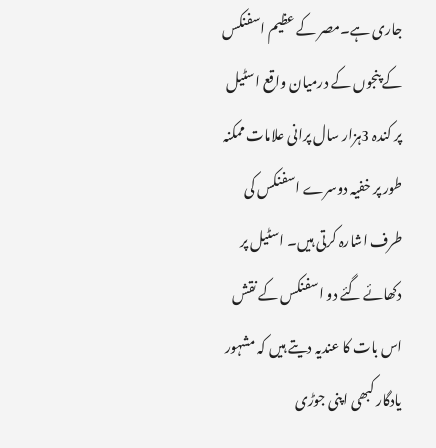جاری ہے۔مصر کے عظیم اسفنکس کے پنجوں کے درمیان واقع اسٹیل پر کندہ 3ہزار سال پرانی علامات ممکنہ طور پر خفیہ دوسرے اسفنکس کی طرف اشارہ کرتی ہیں۔ اسٹیل پر دکھائے گئے دو اسفنکس کے نقش اس بات کا عندیہ دیتے ہیں کہ مشہور یادگار کبھی اپنی جوڑی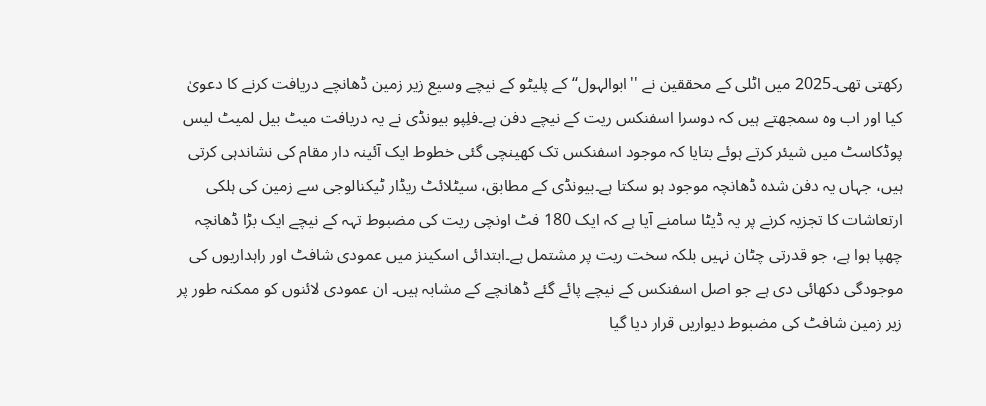رکھتی تھی۔2025 میں اٹلی کے محققین نے ''ابوالہول‘‘ کے پلیٹو کے نیچے وسیع زیر زمین ڈھانچے دریافت کرنے کا دعویٰ کیا اور اب وہ سمجھتے ہیں کہ دوسرا اسفنکس ریت کے نیچے دفن ہے۔فلِپو بیونڈی نے یہ دریافت میٹ بیل لمیٹ لیس پوڈکاسٹ میں شیئر کرتے ہوئے بتایا کہ موجود اسفنکس تک کھینچی گئی خطوط ایک آئینہ دار مقام کی نشاندہی کرتی ہیں، جہاں یہ دفن شدہ ڈھانچہ موجود ہو سکتا ہے۔بیونڈی کے مطابق، سیٹلائٹ ریڈار ٹیکنالوجی سے زمین کی ہلکی ارتعاشات کا تجزیہ کرنے پر یہ ڈیٹا سامنے آیا ہے کہ ایک 180 فٹ اونچی ریت کی مضبوط تہہ کے نیچے ایک بڑا ڈھانچہ چھپا ہوا ہے، جو قدرتی چٹان نہیں بلکہ سخت ریت پر مشتمل ہے۔ابتدائی اسکینز میں عمودی شافٹ اور راہداریوں کی موجودگی دکھائی دی ہے جو اصل اسفنکس کے نیچے پائے گئے ڈھانچے کے مشابہ ہیں۔ ان عمودی لائنوں کو ممکنہ طور پر زیر زمین شافٹ کی مضبوط دیواریں قرار دیا گیا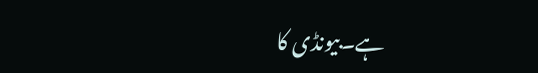ہے۔بیونڈی کا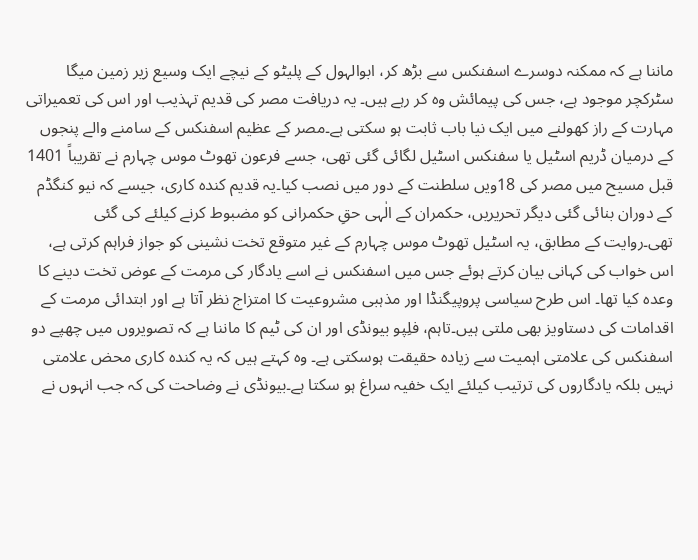ماننا ہے کہ ممکنہ دوسرے اسفنکس سے بڑھ کر، ابوالہول کے پلیٹو کے نیچے ایک وسیع زیر زمین میگا سٹرکچر موجود ہے، جس کی پیمائش وہ کر رہے ہیں۔ یہ دریافت مصر کی قدیم تہذیب اور اس کی تعمیراتی مہارت کے راز کھولنے میں ایک نیا باب ثابت ہو سکتی ہے۔مصر کے عظیم اسفنکس کے سامنے والے پنجوں کے درمیان ڈریم اسٹیل یا سفنکس اسٹیل لگائی گئی تھی، جسے فرعون تھوٹ موس چہارم نے تقریباً 1401 قبل مسیح میں مصر کی 18ویں سلطنت کے دور میں نصب کیا۔یہ قدیم کندہ کاری، جیسے کہ نیو کنگڈم کے دوران بنائی گئی دیگر تحریریں، حکمران کے الٰہی حقِ حکمرانی کو مضبوط کرنے کیلئے کی گئی تھی۔روایت کے مطابق، یہ اسٹیل تھوٹ موس چہارم کے غیر متوقع تخت نشینی کو جواز فراہم کرتی ہے، اس خواب کی کہانی بیان کرتے ہوئے جس میں اسفنکس نے اسے یادگار کی مرمت کے عوض تخت دینے کا وعدہ کیا تھا۔ اس طرح سیاسی پروپیگنڈا اور مذہبی مشروعیت کا امتزاج نظر آتا ہے اور ابتدائی مرمت کے اقدامات کی دستاویز بھی ملتی ہیں۔تاہم، فلِپو بیونڈی اور ان کی ٹیم کا ماننا ہے کہ تصویروں میں چھپے دو اسفنکس کی علامتی اہمیت سے زیادہ حقیقت ہوسکتی ہے۔ وہ کہتے ہیں کہ یہ کندہ کاری محض علامتی نہیں بلکہ یادگاروں کی ترتیب کیلئے ایک خفیہ سراغ ہو سکتا ہے۔بیونڈی نے وضاحت کی کہ جب انہوں نے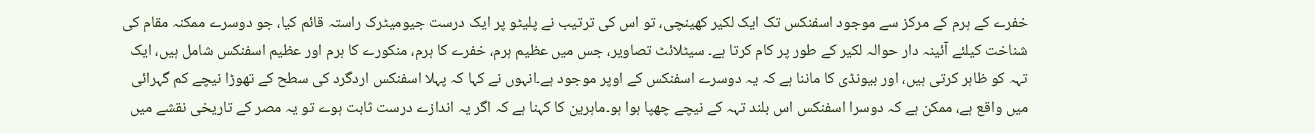خفرے کے ہرم کے مرکز سے موجود اسفنکس تک ایک لکیر کھینچی، تو اس کی ترتیب نے پلیٹو پر ایک درست جیومیٹرک راستہ قائم کیا، جو دوسرے ممکنہ مقام کی شناخت کیلئے آئینہ دار حوالہ لکیر کے طور پر کام کرتا ہے۔ سیٹلائٹ تصاویر، جس میں عظیم ہرم، خفرے کا ہرم، منکورے کا ہرم اور عظیم اسفنکس شامل ہیں، ایک تہہ کو ظاہر کرتی ہیں، اور بیونڈی کا ماننا ہے کہ یہ دوسرے اسفنکس کے اوپر موجود ہے۔انہوں نے کہا کہ پہلا اسفنکس اردگرد کی سطح کے تھوڑا نیچے کم گہرائی میں واقع ہے، ممکن ہے کہ دوسرا اسفنکس اس بلند تہہ کے نیچے چھپا ہوا ہو۔ماہرین کا کہنا ہے کہ اگر یہ اندازے درست ثابت ہوے تو یہ مصر کے تاریخی نقشے میں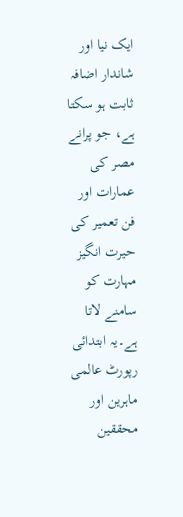ایک نیا اور شاندار اضافہ ثابت ہو سکتا ہے، جو پرانے مصر کی عمارات اور فن تعمیر کی حیرت انگیز مہارت کو سامنے لاتا ہے۔یہ ابتدائی رپورٹ عالمی ماہرین اور محققین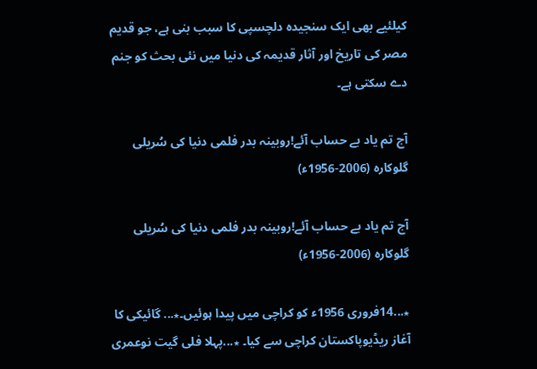کیلئیے بھی ایک سنجیدہ دلچسپی کا سبب بنی ہے، جو قدیم مصر کی تاریخ اور آثار قدیمہ کی دنیا میں نئی بحث کو جنم دے سکتی ہے۔

آج تم یاد بے حساب آئے!روبینہ بدر فلمی دنیا کی سُریلی گلوکارہ (2006-1956ء)

آج تم یاد بے حساب آئے!روبینہ بدر فلمی دنیا کی سُریلی گلوکارہ (2006-1956ء)

٭...14فروری 1956ء کو کراچی میں پیدا ہوئیں۔٭... گائیکی کا آغاز ریڈیوپاکستان کراچی سے کیا۔ ٭...پہلا فلی گیت نوعمری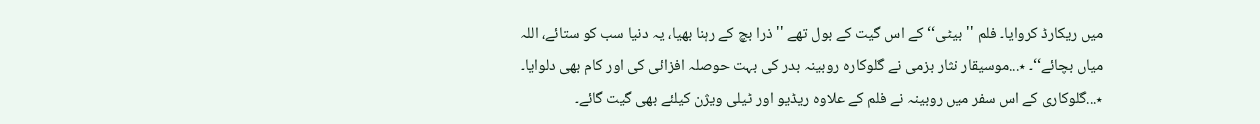میں ریکارڈ کروایا۔ فلم ''بیٹی‘‘ کے اس گیت کے بول تھے ''ذرا بچ کے رہنا بھیا، یہ دنیا سب کو ستائے، اللہ میاں بچائے‘‘۔ ٭...موسیقار نثار بزمی نے گلوکارہ روبینہ بدر کی بہت حوصلہ افزائی کی اور کام بھی دلوایا۔ ٭...گلوکاری کے اس سفر میں روبینہ نے فلم کے علاوہ ریڈیو اور ٹیلی ویژن کیلئے بھی گیت گائے۔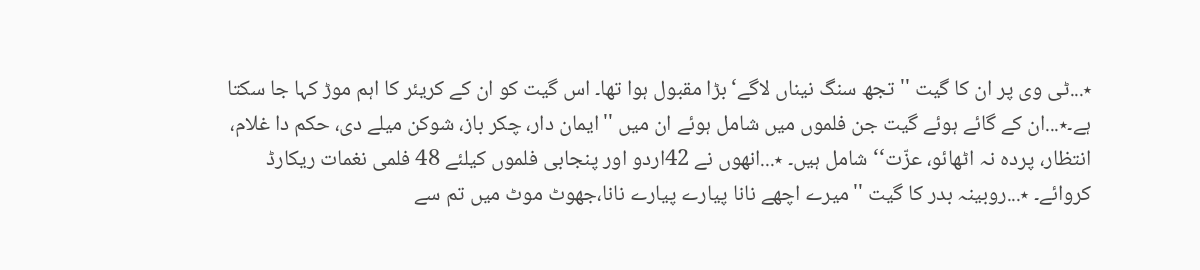٭...ٹی وی پر ان کا گیت ''تجھ سنگ نیناں لاگے‘ بڑا مقبول ہوا تھا۔ اس گیت کو ان کے کریئر کا اہم موڑ کہا جا سکتا ہے۔٭...ان کے گائے ہوئے گیت جن فلموں میں شامل ہوئے ان میں ''ایمان دار، چکر باز، شوکن میلے دی، حکم دا غلام، انتظار، پردہ نہ اٹھائو، عزّت‘‘ شامل ہیں۔ ٭...انھوں نے 42اردو اور پنجابی فلموں کیلئے 48 فلمی نغمات ریکارڈ کروائے۔ ٭...روبینہ بدر کا گیت ''میرے اچھے نانا پیارے پیارے نانا،جھوٹ موٹ میں تم سے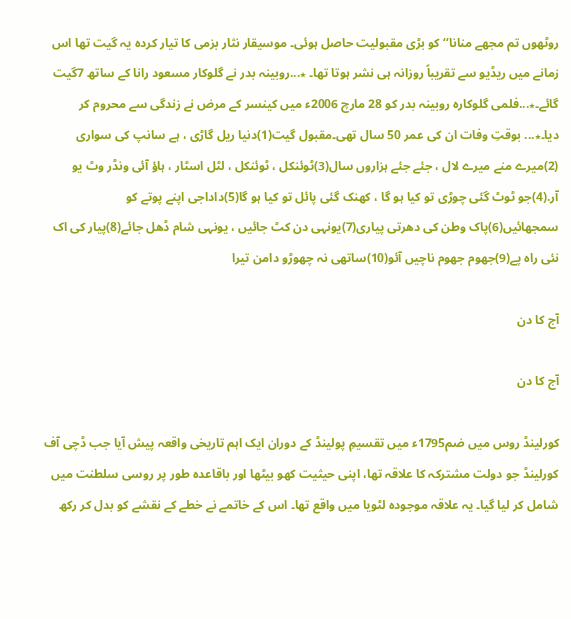روٹھوں تم مجھے منانا‘‘ کو بڑی مقبولیت حاصل ہوئی۔ موسیقار نثار بزمی کا تیار کردہ یہ گیت تھا اس زمانے میں ریڈیو سے تقریباً روزانہ ہی نشر ہوتا تھا۔ ٭...روبینہ بدر نے گلوکار مسعود رانا کے ساتھ 7گیت گائے۔٭...فلمی گلوکارہ روبینہ بدر کو 28 مارچ 2006ء میں کینسر کے مرض نے زندگی سے محروم کر دیا۔٭... بوقتِ وفات ان کی عمر 50 سال تھی۔مقبول گیت(1)دنیا ریل گاڑی ، ہے سانپ کی سواری (2)میرے منے میرے لال ، جئے جئے ہزاروں سال(3)ٹوئنکل ، ٹوئنکل ، لٹل اسٹار ، ہاؤ آئی ونڈر وٹ یو آر.(4)جو ٹوٹ گئی چوڑی تو کیا ہو گا ، کھنک گئی پائل تو کیا ہو گا(5)داداجی اپنے پوتے کو سمجھائیں(6)پاک وطن کی دھرتی پیاری(7)یونہی دن کٹ جائیں ، یونہی شام ڈھل جائے(8)پیار کی اک نئی راہ پے(9)جھوم جھوم ناچیں آئو(10)ساتھی نہ چھوڑو دامن تیرا

آج کا دن

آج کا دن

کورلینڈ روس میں ضم1795ء میں تقسیمِ پولینڈ کے دوران ایک اہم تاریخی واقعہ پیش آیا جب ڈچی آف کورلینڈ جو دولت مشترکہ کا علاقہ تھا، اپنی حیثیت کھو بیٹھا اور باقاعدہ طور پر روسی سلطنت میں شامل کر لیا گیا۔ یہ علاقہ موجودہ لٹویا میں واقع تھا۔ اس کے خاتمے نے خطے کے نقشے کو بدل کر رکھ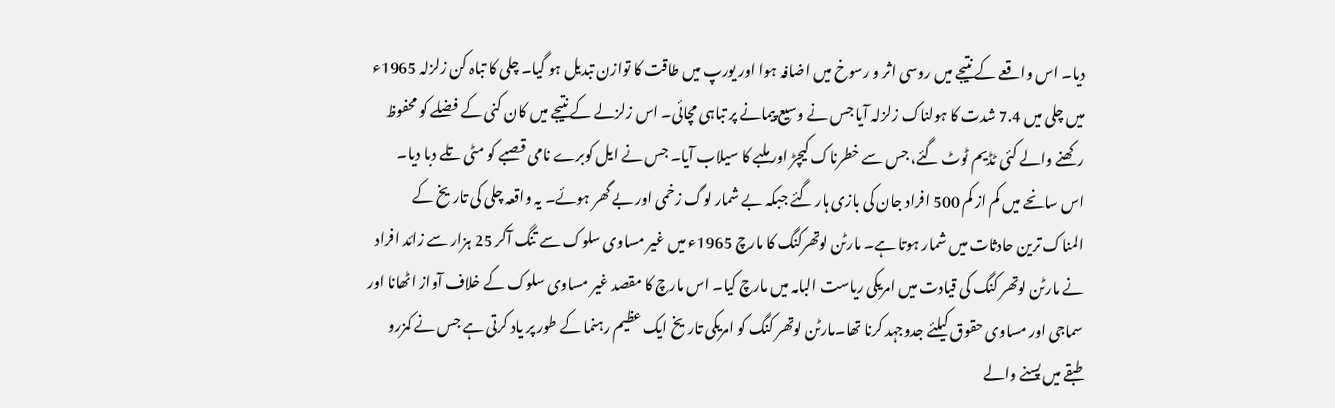دیا۔ اس واقعے کے نتیجے میں روسی اثر و رسوخ میں اضافہ ہوا اور یورپ میں طاقت کا توازن تبدیل ہو گیا۔ چلی کا تباہ کن زلزلہ 1965ء میں چلی میں 7.4 شدت کا ہولناک زلزلہ آیا جس نے وسیع پیمانے پر تباہی مچائی۔ اس زلزلے کے نتیجے میں کان کنی کے فضلے کو محفوظ رکھنے والے کئی ٹڈیم ٹوٹ گئے، جس سے خطرناک کیچڑ اور ملبے کا سیلاب آیا۔ جس نے ایل کوبرے نامی قصبے کو مٹی تلے دبا دیا۔ اس سانحے میں کم از کم 500 افراد جان کی بازی ہار گئے جبکہ بے شمار لوگ زخمی اور بے گھر ہوئے۔ یہ واقعہ چلی کی تاریخ کے المناک ترین حادثات میں شمار ہوتا ہے۔ مارٹن لوتھرکنگ کا مارچ 1965ء میں غیر مساوی سلوک سے تنگ آکر 25 ہزار سے زائد افراد نے مارٹن لوتھر کنگ کی قیادت میں امریکی ریاست البامہ میں مارچ کیا۔ اس مارچ کا مقصد غیر مساوی سلوک کے خلاف آواز اٹھانا اور سماجی اور مساوی حقوق کیلئے جدوجہد کرنا تھا۔مارٹن لوتھر کنگ کو امریکی تاریخ ایک عظیم رہنما کے طور پر یاد کرتی ہے جس نے کمزرو طبقے میں پسنے والے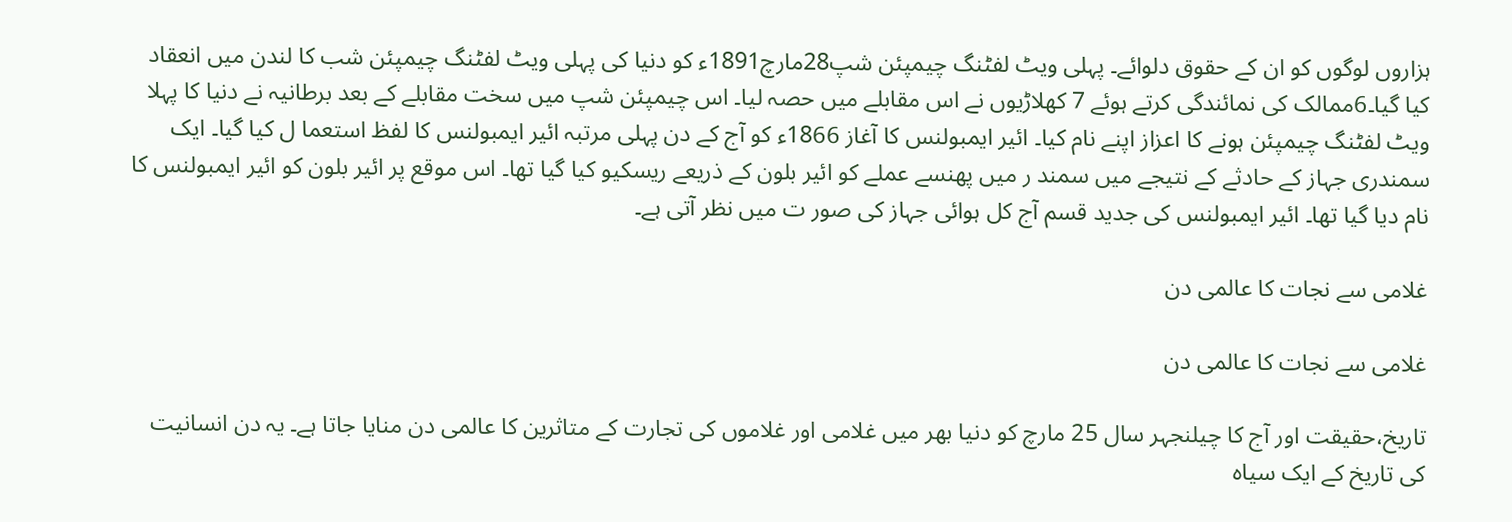ہزاروں لوگوں کو ان کے حقوق دلوائے۔ پہلی ویٹ لفٹنگ چیمپئن شپ28مارچ1891ء کو دنیا کی پہلی ویٹ لفٹنگ چیمپئن شب کا لندن میں انعقاد کیا گیا۔6ممالک کی نمائندگی کرتے ہوئے 7 کھلاڑیوں نے اس مقابلے میں حصہ لیا۔ اس چیمپئن شپ میں سخت مقابلے کے بعد برطانیہ نے دنیا کا پہلا ویٹ لفٹنگ چیمپئن ہونے کا اعزاز اپنے نام کیا۔ ائیر ایمبولنس کا آغاز 1866ء کو آج کے دن پہلی مرتبہ ائیر ایمبولنس کا لفظ استعما ل کیا گیا۔ ایک سمندری جہاز کے حادثے کے نتیجے میں سمند ر میں پھنسے عملے کو ائیر بلون کے ذریعے ریسکیو کیا گیا تھا۔ اس موقع پر ائیر بلون کو ائیر ایمبولنس کا نام دیا گیا تھا۔ ائیر ایمبولنس کی جدید قسم آج کل ہوائی جہاز کی صور ت میں نظر آتی ہے۔

غلامی سے نجات کا عالمی دن

غلامی سے نجات کا عالمی دن

تاریخ،حقیقت اور آج کا چیلنجہر سال 25 مارچ کو دنیا بھر میں غلامی اور غلاموں کی تجارت کے متاثرین کا عالمی دن منایا جاتا ہے۔ یہ دن انسانیت کی تاریخ کے ایک سیاہ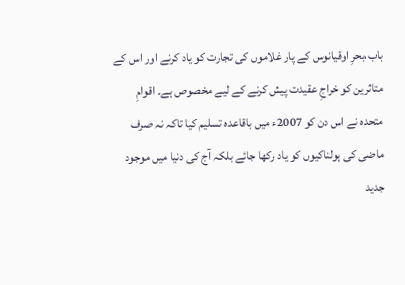باب،بحرِ اوقیانوس کے پار غلاموں کی تجارت کو یاد کرنے اور اس کے متاثرین کو خراجِ عقیدت پیش کرنے کے لیے مخصوص ہے۔ اقوامِ متحدہ نے اس دن کو 2007ء میں باقاعدہ تسلیم کیا تاکہ نہ صرف ماضی کی ہولناکیوں کو یاد رکھا جائے بلکہ آج کی دنیا میں موجود جدید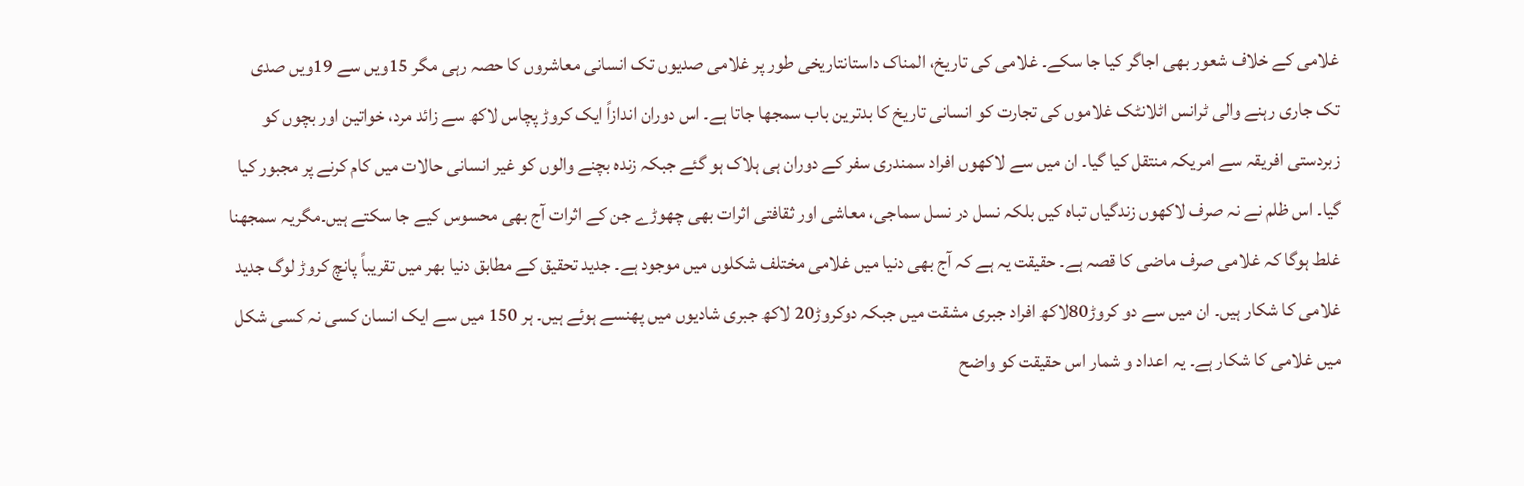غلامی کے خلاف شعور بھی اجاگر کیا جا سکے۔ غلامی کی تاریخ، المناک داستانتاریخی طور پر غلامی صدیوں تک انسانی معاشروں کا حصہ رہی مگر 15ویں سے 19ویں صدی تک جاری رہنے والی ٹرانس اٹلانٹک غلاموں کی تجارت کو انسانی تاریخ کا بدترین باب سمجھا جاتا ہے۔ اس دوران اندازاً ایک کروڑ پچاس لاکھ سے زائد مرد، خواتین اور بچوں کو زبردستی افریقہ سے امریکہ منتقل کیا گیا۔ ان میں سے لاکھوں افراد سمندری سفر کے دوران ہی ہلاک ہو گئے جبکہ زندہ بچنے والوں کو غیر انسانی حالات میں کام کرنے پر مجبور کیا گیا۔ اس ظلم نے نہ صرف لاکھوں زندگیاں تباہ کیں بلکہ نسل در نسل سماجی، معاشی اور ثقافتی اثرات بھی چھوڑے جن کے اثرات آج بھی محسوس کیے جا سکتے ہیں۔مگریہ سمجھنا غلط ہوگا کہ غلامی صرف ماضی کا قصہ ہے۔ حقیقت یہ ہے کہ آج بھی دنیا میں غلامی مختلف شکلوں میں موجود ہے۔ جدید تحقیق کے مطابق دنیا بھر میں تقریباً پانچ کروڑ لوگ جدید غلامی کا شکار ہیں۔ ان میں سے دو کروڑ80لاکھ افراد جبری مشقت میں جبکہ دوکروڑ20 لاکھ جبری شادیوں میں پھنسے ہوئے ہیں۔ ہر 150 میں سے ایک انسان کسی نہ کسی شکل میں غلامی کا شکار ہے۔ یہ اعداد و شمار اس حقیقت کو واضح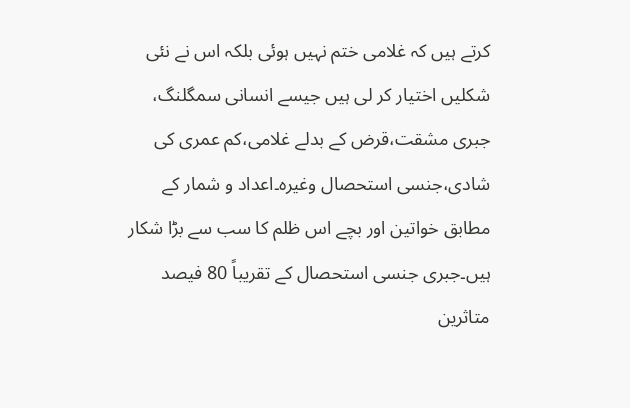کرتے ہیں کہ غلامی ختم نہیں ہوئی بلکہ اس نے نئی شکلیں اختیار کر لی ہیں جیسے انسانی سمگلنگ، جبری مشقت،قرض کے بدلے غلامی،کم عمری کی شادی،جنسی استحصال وغیرہ۔اعداد و شمار کے مطابق خواتین اور بچے اس ظلم کا سب سے بڑا شکار ہیں۔جبری جنسی استحصال کے تقریباً 80 فیصد متاثرین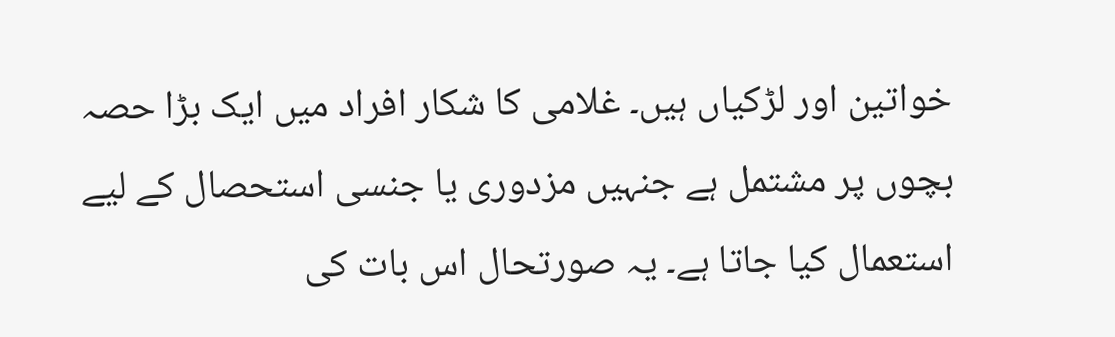خواتین اور لڑکیاں ہیں۔ غلامی کا شکار افراد میں ایک بڑا حصہ بچوں پر مشتمل ہے جنہیں مزدوری یا جنسی استحصال کے لیے استعمال کیا جاتا ہے۔ یہ صورتحال اس بات کی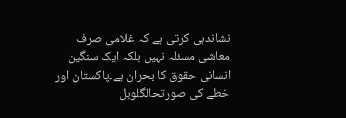نشاندہی کرتی ہے کہ غلامی صرف معاشی مسئلہ نہیں بلکہ ایک سنگین انسانی حقوق کا بحران ہے۔پاکستان اور خطے کی صورتحالگلوبل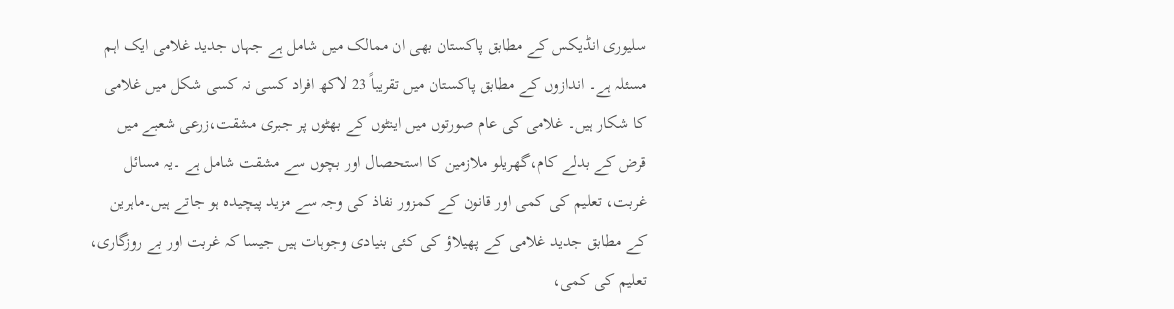سلیوری انڈیکس کے مطابق پاکستان بھی ان ممالک میں شامل ہے جہاں جدید غلامی ایک اہم مسئلہ ہے۔ اندازوں کے مطابق پاکستان میں تقریباً 23 لاکھ افراد کسی نہ کسی شکل میں غلامی کا شکار ہیں۔ غلامی کی عام صورتوں میں اینٹوں کے بھٹوں پر جبری مشقت،زرعی شعبے میں قرض کے بدلے کام،گھریلو ملازمین کا استحصال اور بچوں سے مشقت شامل ہے ۔یہ مسائل غربت، تعلیم کی کمی اور قانون کے کمزور نفاذ کی وجہ سے مزید پیچیدہ ہو جاتے ہیں۔ماہرین کے مطابق جدید غلامی کے پھیلاؤ کی کئی بنیادی وجوہات ہیں جیسا کہ غربت اور بے روزگاری، تعلیم کی کمی،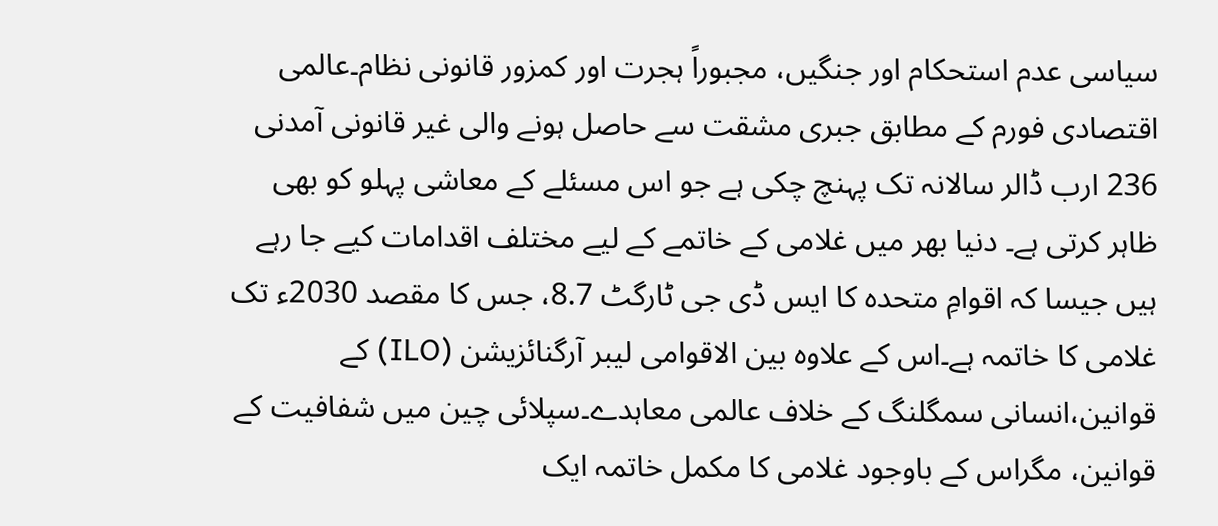سیاسی عدم استحکام اور جنگیں، مجبوراً ہجرت اور کمزور قانونی نظام۔عالمی اقتصادی فورم کے مطابق جبری مشقت سے حاصل ہونے والی غیر قانونی آمدنی 236 ارب ڈالر سالانہ تک پہنچ چکی ہے جو اس مسئلے کے معاشی پہلو کو بھی ظاہر کرتی ہے۔ دنیا بھر میں غلامی کے خاتمے کے لیے مختلف اقدامات کیے جا رہے ہیں جیسا کہ اقوامِ متحدہ کا ایس ڈی جی ٹارگٹ 8.7، جس کا مقصد 2030ء تک غلامی کا خاتمہ ہے۔اس کے علاوہ بین الاقوامی لیبر آرگنائزیشن (ILO) کے قوانین،انسانی سمگلنگ کے خلاف عالمی معاہدے۔سپلائی چین میں شفافیت کے قوانین، مگراس کے باوجود غلامی کا مکمل خاتمہ ایک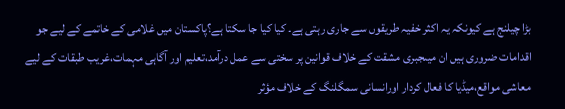بڑا چیلنج ہے کیونکہ یہ اکثر خفیہ طریقوں سے جاری رہتی ہے۔ کیا کیا جا سکتا ہے؟پاکستان میں غلامی کے خاتمے کے لیے جو اقدامات ضروری ہیں ان میںجبری مشقت کے خلاف قوانین پر سختی سے عمل درآمد،تعلیم اور آگاہی مہمات،غریب طبقات کے لیے معاشی مواقع،میڈیا کا فعال کردار اورانسانی سمگلنگ کے خلاف مؤثر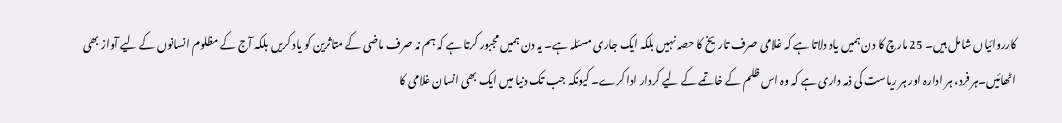کارروائیاں شامل ہیں۔ 25 مارچ کا دن ہمیں یاد دلاتا ہے کہ غلامی صرف تاریخ کا حصہ نہیں بلکہ ایک جاری مسئلہ ہے۔ یہ دن ہمیں مجبور کرتا ہے کہ ہم نہ صرف ماضی کے متاثرین کو یاد کریں بلکہ آج کے مظلوم انسانوں کے لیے آواز بھی اٹھائیں۔ہر فرد، ہر ادارہ اور ہر ریاست کی ذمہ داری ہے کہ وہ اس ظلم کے خاتمے کے لیے کردار ادا کرے۔ کیونکہ جب تک دنیا میں ایک بھی انسان غلامی کا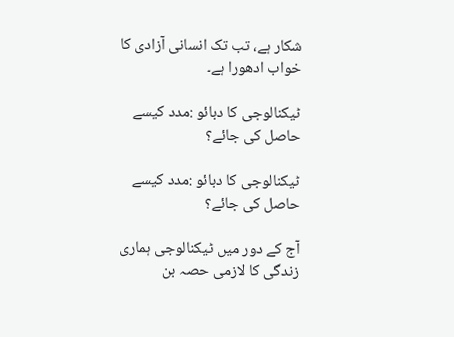شکار ہے، تب تک انسانی آزادی کا خواب ادھورا ہے۔

ٹیکنالوجی کا دبائو :مدد کیسے حاصل کی جائے؟

ٹیکنالوجی کا دبائو :مدد کیسے حاصل کی جائے؟

آج کے دور میں ٹیکنالوجی ہماری زندگی کا لازمی حصہ بن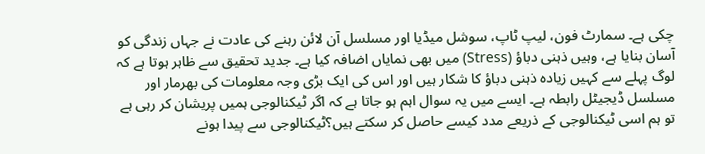چکی ہے۔ سمارٹ فون، لیپ ٹاپ، سوشل میڈیا اور مسلسل آن لائن رہنے کی عادت نے جہاں زندگی کو آسان بنایا ہے، وہیں ذہنی دباؤ (Stress) میں بھی نمایاں اضافہ کیا ہے۔ جدید تحقیق سے ظاہر ہوتا ہے کہ لوگ پہلے سے کہیں زیادہ ذہنی دباؤ کا شکار ہیں اور اس کی ایک بڑی وجہ معلومات کی بھرمار اور مسلسل ڈیجیٹل رابطہ ہے۔ ایسے میں یہ سوال اہم ہو جاتا ہے کہ اگر ٹیکنالوجی ہمیں پریشان کر رہی ہے تو ہم اسی ٹیکنالوجی کے ذریعے مدد کیسے حاصل کر سکتے ہیں؟ٹیکنالوجی سے پیدا ہونے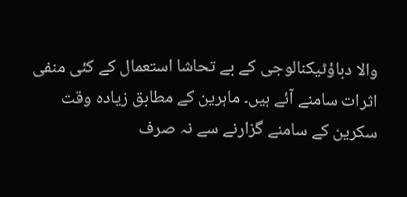والا دباؤٹیکنالوجی کے بے تحاشا استعمال کے کئی منفی اثرات سامنے آئے ہیں۔ ماہرین کے مطابق زیادہ وقت سکرین کے سامنے گزارنے سے نہ صرف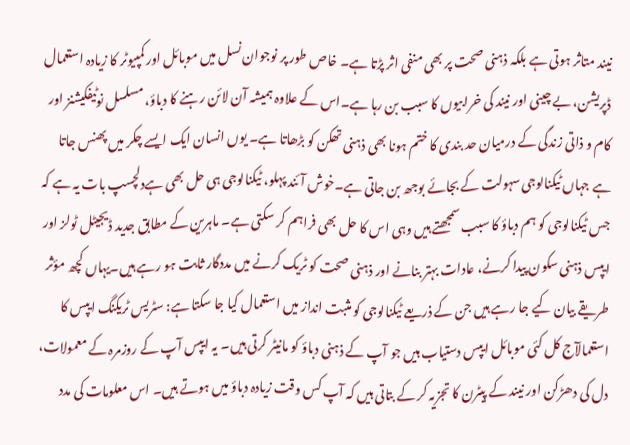نیند متاثر ہوتی ہے بلکہ ذہنی صحت پر بھی منفی اثر پڑتا ہے۔ خاص طور پر نوجوان نسل میں موبائل اور کمپیوٹر کا زیادہ استعمال ڈپریشن، بے چینی اور نیند کی خرابیوں کا سبب بن رہا ہے۔اس کے علاوہ ہمیشہ آن لائن رہنے کا دباؤ، مسلسل نوٹیفکیشنز اور کام و ذاتی زندگی کے درمیان حد بندی کا ختم ہونا بھی ذہنی تھکن کو بڑھاتا ہے۔ یوں انسان ایک ایسے چکر میں پھنس جاتا ہے جہاں ٹیکنالوجی سہولت کے بجائے بوجھ بن جاتی ہے۔خوش آئند پہلو، ٹیکنالوجی ہی حل بھی ہےدلچسپ بات یہ ہے کہ جس ٹیکنالوجی کو ہم دباؤ کا سبب سمجھتے ہیں وہی اس کا حل بھی فراہم کر سکتی ہے۔ ماہرین کے مطابق جدید ڈیجیٹل ٹولز اور ایپس ذہنی سکون پیدا کرنے، عادات بہتر بنانے اور ذہنی صحت کو ٹریک کرنے میں مددگار ثابت ہو رہے ہیں۔یہاں کچھ مؤثر طریقے بیان کیے جا رہے ہیں جن کے ذریعے ٹیکنالوجی کو مثبت انداز میں استعمال کیا جا سکتا ہے: سٹریس ٹریکنگ ایپس کا استعمالآج کل کئی موبائل ایپس دستیاب ہیں جو آپ کے ذہنی دباؤ کو مانیٹر کرتی ہیں۔ یہ ایپس آپ کے روزمرہ کے معمولات، دل کی دھڑکن اور نیند کے پیٹرن کا تجزیہ کر کے بتاتی ہیں کہ آپ کس وقت زیادہ دباؤ میں ہوتے ہیں۔ اس معلومات کی مدد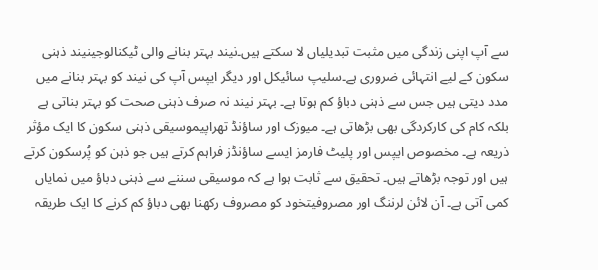سے آپ اپنی زندگی میں مثبت تبدیلیاں لا سکتے ہیں۔نیند بہتر بنانے والی ٹیکنالوجینیند ذہنی سکون کے لیے انتہائی ضروری ہے۔سلیپ سائیکل اور دیگر ایپس آپ کی نیند کو بہتر بنانے میں مدد دیتی ہیں جس سے ذہنی دباؤ کم ہوتا ہے۔ بہتر نیند نہ صرف ذہنی صحت کو بہتر بناتی ہے بلکہ کام کی کارکردگی بھی بڑھاتی ہے۔ میوزک اور ساؤنڈ تھراپیموسیقی ذہنی سکون کا ایک مؤثر ذریعہ ہے۔ مخصوص ایپس اور پلیٹ فارمز ایسے ساؤنڈز فراہم کرتے ہیں جو ذہن کو پُرسکون کرتے ہیں اور توجہ بڑھاتے ہیں۔ تحقیق سے ثابت ہوا ہے کہ موسیقی سننے سے ذہنی دباؤ میں نمایاں کمی آتی ہے۔ آن لائن لرننگ اور مصروفیتخود کو مصروف رکھنا بھی دباؤ کم کرنے کا ایک طریقہ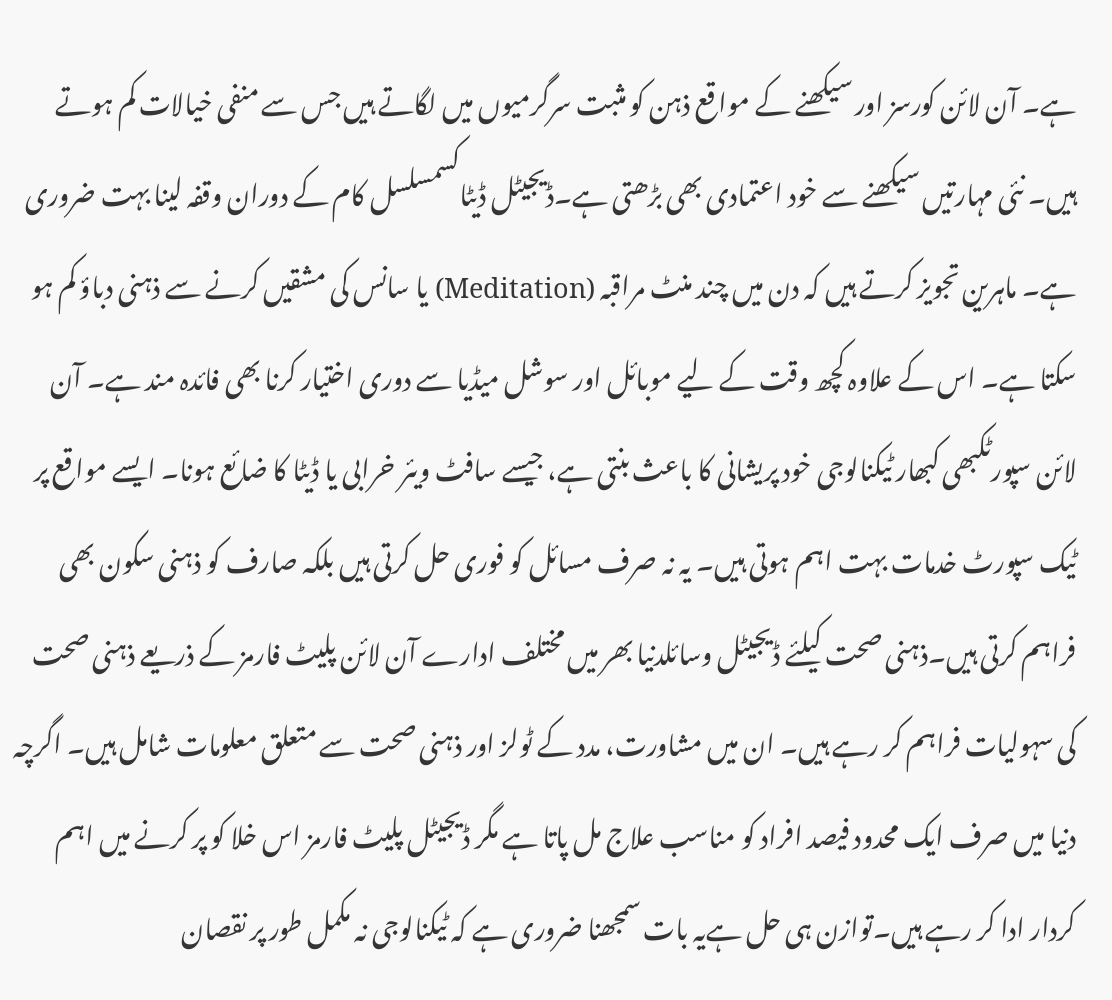ہے۔ آن لائن کورسز اور سیکھنے کے مواقع ذہن کو مثبت سرگرمیوں میں لگاتے ہیں جس سے منفی خیالات کم ہوتے ہیں۔ نئی مہارتیں سیکھنے سے خود اعتمادی بھی بڑھتی ہے۔ڈیجیٹل ڈیٹاکسمسلسل کام کے دوران وقفہ لینا بہت ضروری ہے۔ ماہرین تجویز کرتے ہیں کہ دن میں چند منٹ مراقبہ (Meditation) یا سانس کی مشقیں کرنے سے ذہنی دباؤ کم ہو سکتا ہے۔ اس کے علاوہ کچھ وقت کے لیے موبائل اور سوشل میڈیا سے دوری اختیار کرنا بھی فائدہ مند ہے۔ آن لائن سپورٹکبھی کبھار ٹیکنالوجی خود پریشانی کا باعث بنتی ہے، جیسے سافٹ ویئر خرابی یا ڈیٹا کا ضائع ہونا۔ ایسے مواقع پر ٹیک سپورٹ خدمات بہت اہم ہوتی ہیں۔ یہ نہ صرف مسائل کو فوری حل کرتی ہیں بلکہ صارف کو ذہنی سکون بھی فراہم کرتی ہیں۔ذہنی صحت کیلئے ڈیجیٹل وسائلدنیا بھر میں مختلف ادارے آن لائن پلیٹ فارمز کے ذریعے ذہنی صحت کی سہولیات فراہم کر رہے ہیں۔ ان میں مشاورت، مدد کے ٹولز اور ذہنی صحت سے متعلق معلومات شامل ہیں۔ اگرچہ دنیا میں صرف ایک محدود فیصد افراد کو مناسب علاج مل پاتا ہے مگر ڈیجیٹل پلیٹ فارمز اس خلا کو پر کرنے میں اہم کردار ادا کر رہے ہیں۔توازن ہی حل ہےیہ بات سمجھنا ضروری ہے کہ ٹیکنالوجی نہ مکمل طور پر نقصان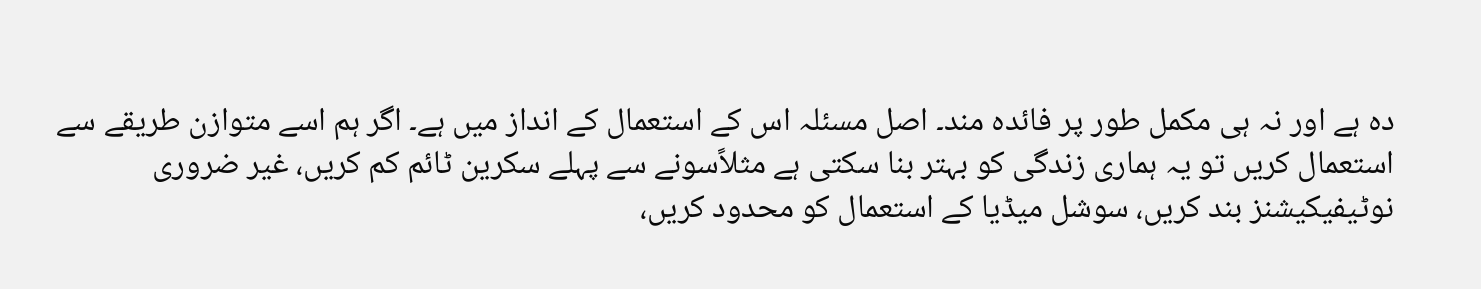دہ ہے اور نہ ہی مکمل طور پر فائدہ مند۔ اصل مسئلہ اس کے استعمال کے انداز میں ہے۔ اگر ہم اسے متوازن طریقے سے استعمال کریں تو یہ ہماری زندگی کو بہتر بنا سکتی ہے مثلاًسونے سے پہلے سکرین ٹائم کم کریں، غیر ضروری نوٹیفیکیشنز بند کریں، سوشل میڈیا کے استعمال کو محدود کریں،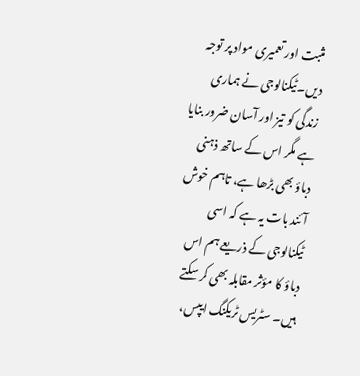مثبت اور تعمیری مواد پر توجہ دیں۔ٹیکنالوجی نے ہماری زندگی کو تیز اور آسان ضرور بنایا ہے مگر اس کے ساتھ ذہنی دباؤ بھی بڑھا ہے، تاہم خوش آئند بات یہ ہے کہ اسی ٹیکنالوجی کے ذریعے ہم اس دباؤ کا مؤثر مقابلہ بھی کر سکتے ہیں۔ سٹریس ٹریکنگ ایپس،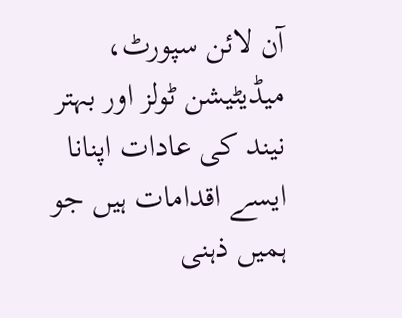آن لائن سپورٹ، میڈیٹیشن ٹولز اور بہتر نیند کی عادات اپنانا ایسے اقدامات ہیں جو ہمیں ذہنی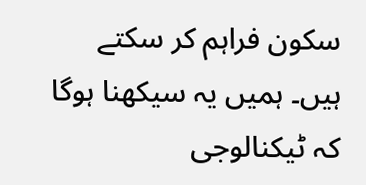سکون فراہم کر سکتے ہیں۔ ہمیں یہ سیکھنا ہوگا کہ ٹیکنالوجی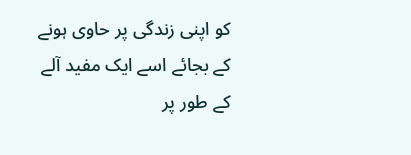کو اپنی زندگی پر حاوی ہونے کے بجائے اسے ایک مفید آلے کے طور پر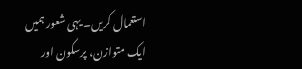استعمال کریں۔ یہی شعور ہمیں ایک متوازن، پرسکون اور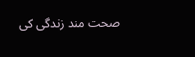صحت مند زندگی کی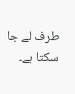طرف لے جا سکتا ہے۔